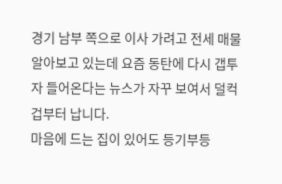경기 남부 쪽으로 이사 가려고 전세 매물 알아보고 있는데 요즘 동탄에 다시 갭투자 들어온다는 뉴스가 자꾸 보여서 덜컥 겁부터 납니다.
마음에 드는 집이 있어도 등기부등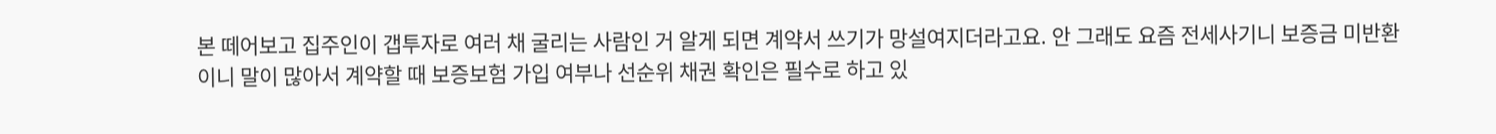본 떼어보고 집주인이 갭투자로 여러 채 굴리는 사람인 거 알게 되면 계약서 쓰기가 망설여지더라고요. 안 그래도 요즘 전세사기니 보증금 미반환이니 말이 많아서 계약할 때 보증보험 가입 여부나 선순위 채권 확인은 필수로 하고 있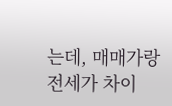는데, 매매가랑 전세가 차이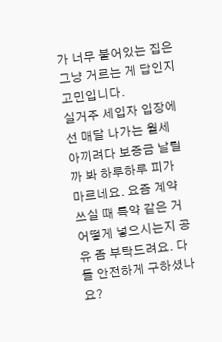가 너무 붙어있는 집은 그냥 거르는 게 답인지 고민입니다.
실거주 세입자 입장에선 매달 나가는 월세 아끼려다 보증금 날릴까 봐 하루하루 피가 마르네요. 요즘 계약 쓰실 때 특약 같은 거 어떻게 넣으시는지 공유 좀 부탁드려요. 다들 안전하게 구하셨나요?